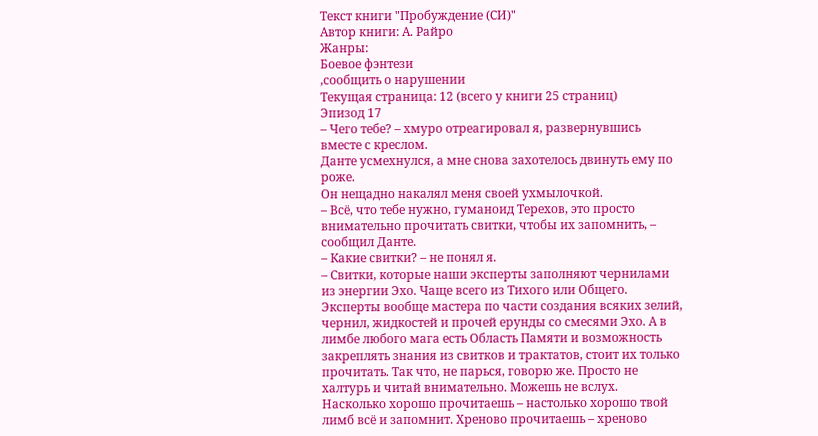Текст книги "Пробуждение (СИ)"
Автор книги: А. Райро
Жанры:
Боевое фэнтези
,сообщить о нарушении
Текущая страница: 12 (всего у книги 25 страниц)
Эпизод 17
– Чего тебе? – хмуро отреагировал я, развернувшись вместе с креслом.
Данте усмехнулся, а мне снова захотелось двинуть ему по роже.
Он нещадно накалял меня своей ухмылочкой.
– Всё, что тебе нужно, гуманоид Терехов, это просто внимательно прочитать свитки, чтобы их запомнить, – сообщил Данте.
– Какие свитки? – не понял я.
– Свитки, которые наши эксперты заполняют чернилами из энергии Эхо. Чаще всего из Тихого или Общего. Эксперты вообще мастера по части создания всяких зелий, чернил, жидкостей и прочей ерунды со смесями Эхо. А в лимбе любого мага есть Область Памяти и возможность закреплять знания из свитков и трактатов, стоит их только прочитать. Так что, не парься, говорю же. Просто не халтурь и читай внимательно. Можешь не вслух. Насколько хорошо прочитаешь – настолько хорошо твой лимб всё и запомнит. Хреново прочитаешь – хреново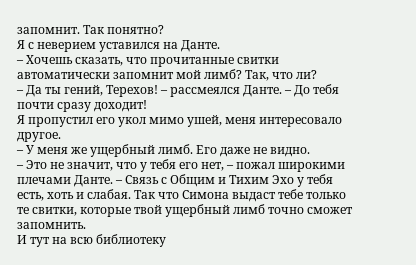запомнит. Так понятно?
Я с неверием уставился на Данте.
– Хочешь сказать, что прочитанные свитки автоматически запомнит мой лимб? Так, что ли?
– Да ты гений, Терехов! – рассмеялся Данте. – До тебя почти сразу доходит!
Я пропустил его укол мимо ушей, меня интересовало другое.
– У меня же ущербный лимб. Его даже не видно.
– Это не значит, что у тебя его нет, – пожал широкими плечами Данте. – Связь с Общим и Тихим Эхо у тебя есть, хоть и слабая. Так что Симона выдаст тебе только те свитки, которые твой ущербный лимб точно сможет запомнить.
И тут на всю библиотеку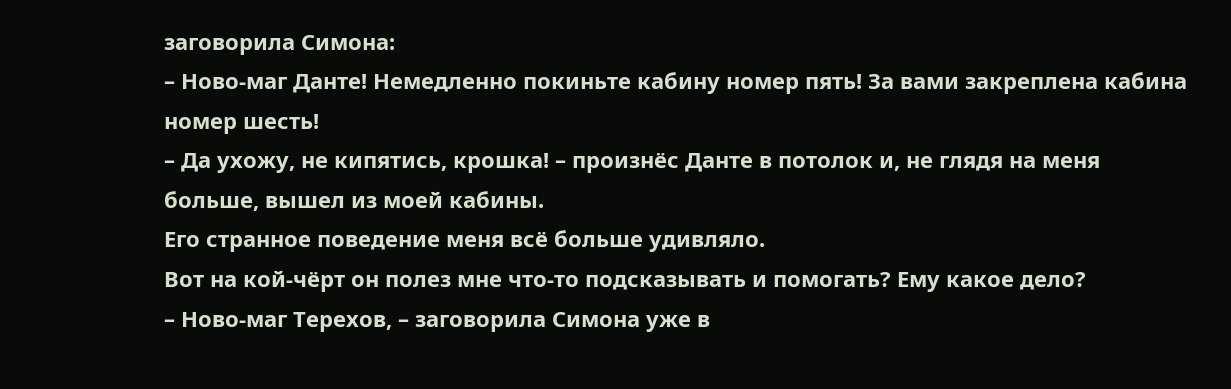заговорила Симона:
– Ново-маг Данте! Немедленно покиньте кабину номер пять! За вами закреплена кабина номер шесть!
– Да ухожу, не кипятись, крошка! – произнёс Данте в потолок и, не глядя на меня больше, вышел из моей кабины.
Его странное поведение меня всё больше удивляло.
Вот на кой-чёрт он полез мне что-то подсказывать и помогать? Ему какое дело?
– Ново-маг Терехов, – заговорила Симона уже в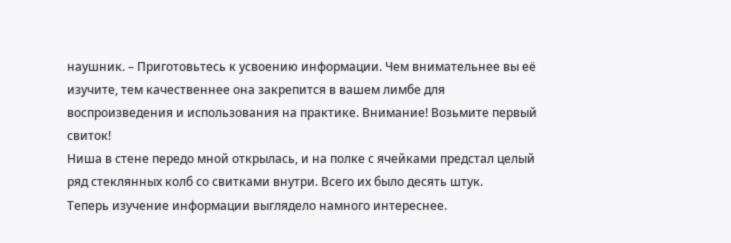наушник. – Приготовьтесь к усвоению информации. Чем внимательнее вы её изучите, тем качественнее она закрепится в вашем лимбе для воспроизведения и использования на практике. Внимание! Возьмите первый свиток!
Ниша в стене передо мной открылась, и на полке с ячейками предстал целый ряд стеклянных колб со свитками внутри. Всего их было десять штук.
Теперь изучение информации выглядело намного интереснее.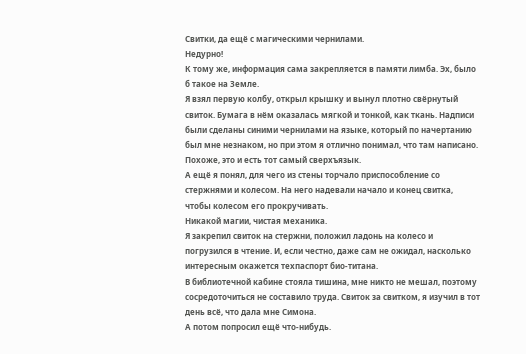Свитки, да ещё с магическими чернилами.
Недурно!
К тому же, информация сама закрепляется в памяти лимба. Эх, было б такое на Земле.
Я взял первую колбу, открыл крышку и вынул плотно свёрнутый свиток. Бумага в нём оказалась мягкой и тонкой, как ткань. Надписи были сделаны синими чернилами на языке, который по начертанию был мне незнаком, но при этом я отлично понимал, что там написано.
Похоже, это и есть тот самый сверхъязык.
А ещё я понял, для чего из стены торчало приспособление со стержнями и колесом. На него надевали начало и конец свитка, чтобы колесом его прокручивать.
Никакой магии, чистая механика.
Я закрепил свиток на стержни, положил ладонь на колесо и погрузился в чтение. И, если честно, даже сам не ожидал, насколько интересным окажется техпаспорт био-титана.
В библиотечной кабине стояла тишина, мне никто не мешал, поэтому сосредоточиться не составило труда. Свиток за свитком, я изучил в тот день всё, что дала мне Симона.
А потом попросил ещё что-нибудь.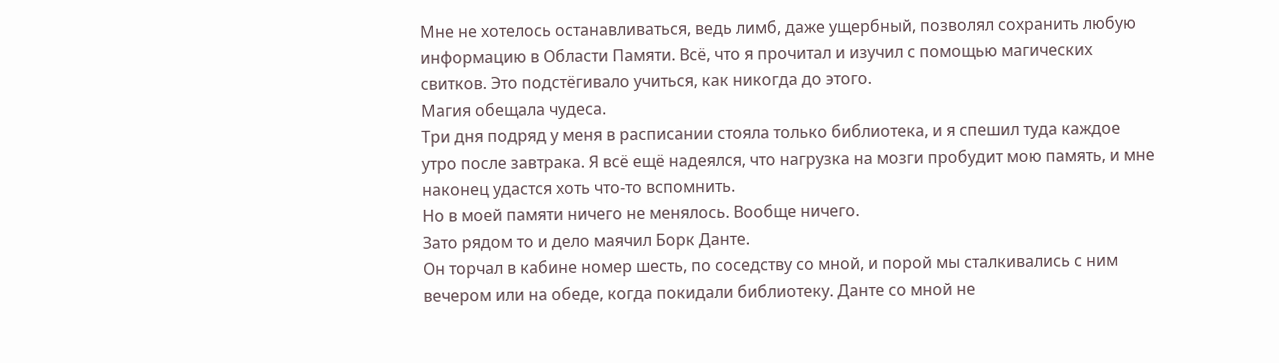Мне не хотелось останавливаться, ведь лимб, даже ущербный, позволял сохранить любую информацию в Области Памяти. Всё, что я прочитал и изучил с помощью магических свитков. Это подстёгивало учиться, как никогда до этого.
Магия обещала чудеса.
Три дня подряд у меня в расписании стояла только библиотека, и я спешил туда каждое утро после завтрака. Я всё ещё надеялся, что нагрузка на мозги пробудит мою память, и мне наконец удастся хоть что-то вспомнить.
Но в моей памяти ничего не менялось. Вообще ничего.
Зато рядом то и дело маячил Борк Данте.
Он торчал в кабине номер шесть, по соседству со мной, и порой мы сталкивались с ним вечером или на обеде, когда покидали библиотеку. Данте со мной не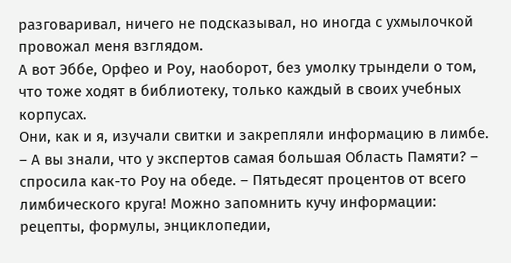разговаривал, ничего не подсказывал, но иногда с ухмылочкой провожал меня взглядом.
А вот Эббе, Орфео и Роу, наоборот, без умолку трындели о том, что тоже ходят в библиотеку, только каждый в своих учебных корпусах.
Они, как и я, изучали свитки и закрепляли информацию в лимбе.
– А вы знали, что у экспертов самая большая Область Памяти? – спросила как-то Роу на обеде. – Пятьдесят процентов от всего лимбического круга! Можно запомнить кучу информации: рецепты, формулы, энциклопедии,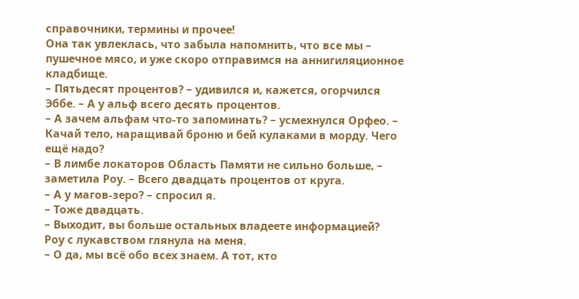справочники, термины и прочее!
Она так увлеклась, что забыла напомнить, что все мы – пушечное мясо, и уже скоро отправимся на аннигиляционное кладбище.
– Пятьдесят процентов? – удивился и, кажется, огорчился Эббе. – А у альф всего десять процентов.
– А зачем альфам что-то запоминать? – усмехнулся Орфео. – Качай тело, наращивай броню и бей кулаками в морду. Чего ещё надо?
– В лимбе локаторов Область Памяти не сильно больше, – заметила Роу. – Всего двадцать процентов от круга.
– А у магов-зеро? – спросил я.
– Тоже двадцать.
– Выходит, вы больше остальных владеете информацией?
Роу с лукавством глянула на меня.
– О да, мы всё обо всех знаем. А тот, кто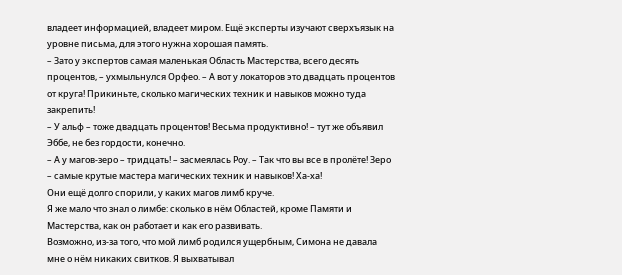владеет информацией, владеет миром. Ещё эксперты изучают сверхъязык на уровне письма, для этого нужна хорошая память.
– Зато у экспертов самая маленькая Область Мастерства, всего десять процентов, – ухмыльнулся Орфео. – А вот у локаторов это двадцать процентов от круга! Прикиньте, сколько магических техник и навыков можно туда закрепить!
– У альф – тоже двадцать процентов! Весьма продуктивно! – тут же объявил Эббе, не без гордости, конечно.
– А у магов-зеро – тридцать! – засмеялась Роу. – Так что вы все в пролёте! Зеро – самые крутые мастера магических техник и навыков! Ха-ха!
Они ещё долго спорили, у каких магов лимб круче.
Я же мало что знал о лимбе: сколько в нём Областей, кроме Памяти и Мастерства, как он работает и как его развивать.
Возможно, из-за того, что мой лимб родился ущербным, Симона не давала мне о нём никаких свитков. Я выхватывал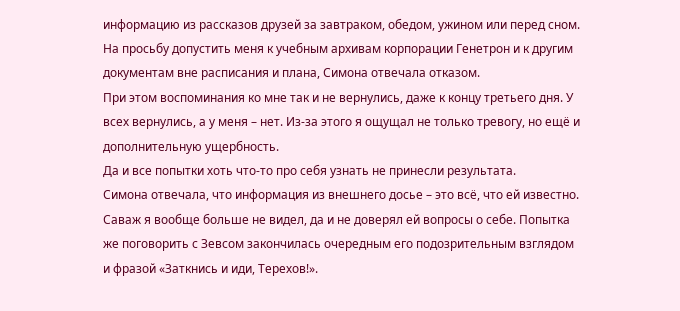информацию из рассказов друзей за завтраком, обедом, ужином или перед сном.
На просьбу допустить меня к учебным архивам корпорации Генетрон и к другим документам вне расписания и плана, Симона отвечала отказом.
При этом воспоминания ко мне так и не вернулись, даже к концу третьего дня. У всех вернулись, а у меня – нет. Из-за этого я ощущал не только тревогу, но ещё и дополнительную ущербность.
Да и все попытки хоть что-то про себя узнать не принесли результата.
Симона отвечала, что информация из внешнего досье – это всё, что ей известно. Саваж я вообще больше не видел, да и не доверял ей вопросы о себе. Попытка же поговорить с Зевсом закончилась очередным его подозрительным взглядом и фразой «Заткнись и иди, Терехов!».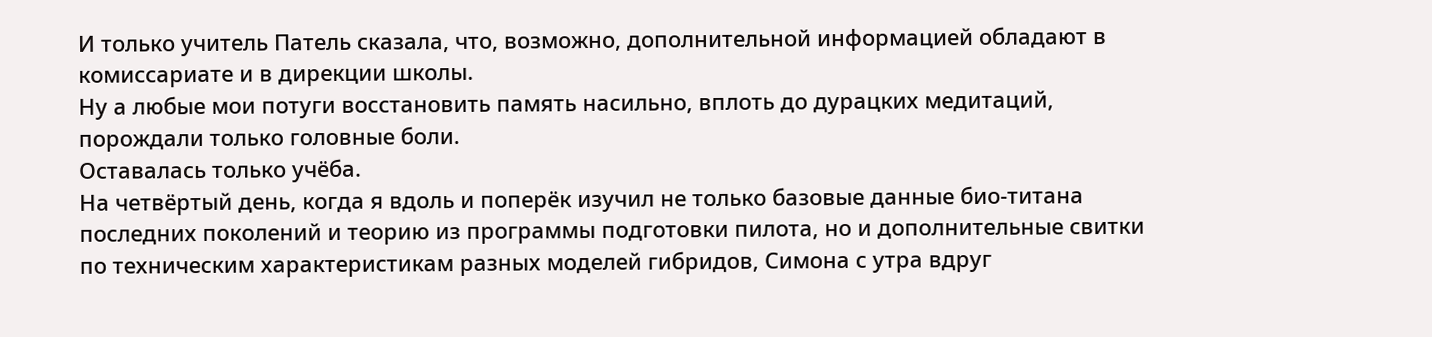И только учитель Патель сказала, что, возможно, дополнительной информацией обладают в комиссариате и в дирекции школы.
Ну а любые мои потуги восстановить память насильно, вплоть до дурацких медитаций, порождали только головные боли.
Оставалась только учёба.
На четвёртый день, когда я вдоль и поперёк изучил не только базовые данные био-титана последних поколений и теорию из программы подготовки пилота, но и дополнительные свитки по техническим характеристикам разных моделей гибридов, Симона с утра вдруг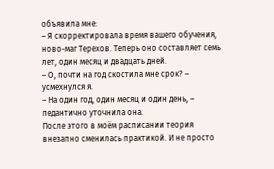объявила мне:
– Я скорректировала время вашего обучения, ново-маг Терехов. Теперь оно составляет семь лет, один месяц и двадцать дней.
– О, почти на год скостила мне срок? – усмехнулся я.
– На один год, один месяц и один день, – педантично уточнила она.
После этого в моём расписании теория внезапно сменилась практикой. И не просто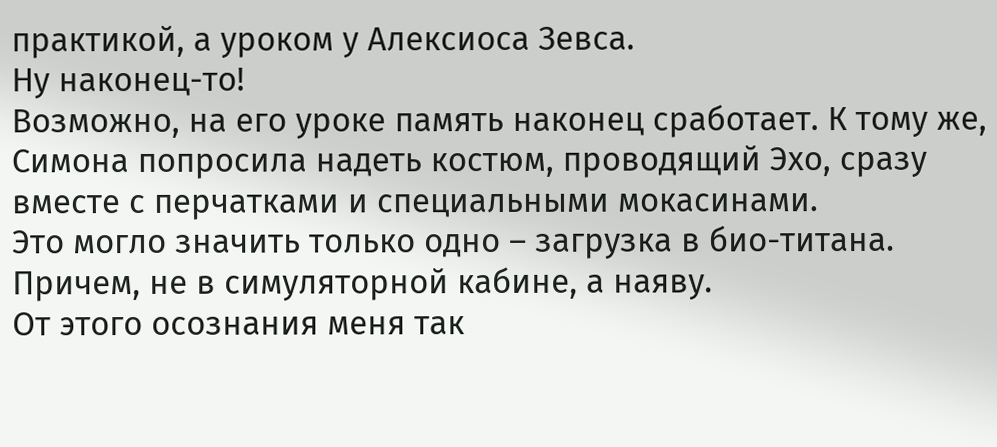практикой, а уроком у Алексиоса Зевса.
Ну наконец-то!
Возможно, на его уроке память наконец сработает. К тому же, Симона попросила надеть костюм, проводящий Эхо, сразу вместе с перчатками и специальными мокасинами.
Это могло значить только одно – загрузка в био-титана. Причем, не в симуляторной кабине, а наяву.
От этого осознания меня так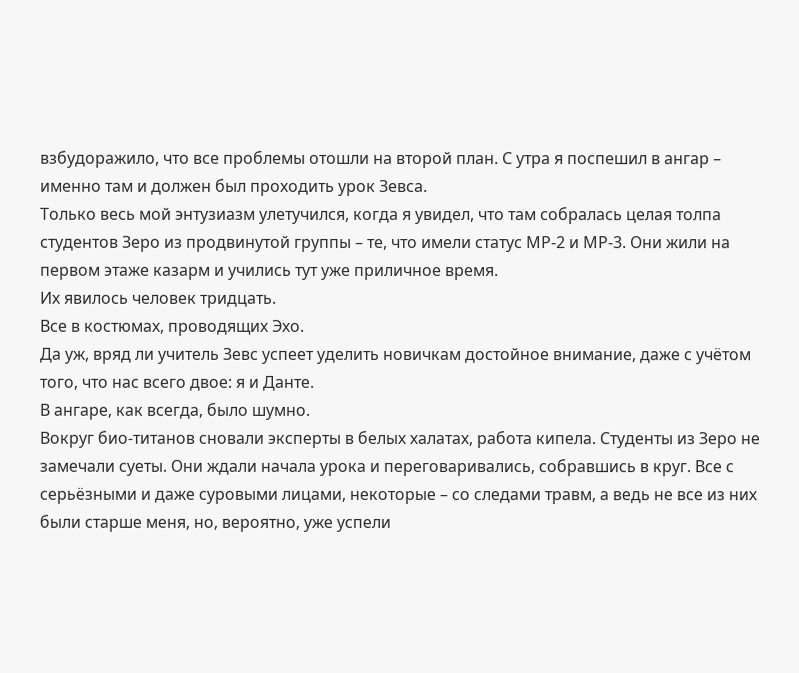взбудоражило, что все проблемы отошли на второй план. С утра я поспешил в ангар – именно там и должен был проходить урок Зевса.
Только весь мой энтузиазм улетучился, когда я увидел, что там собралась целая толпа студентов Зеро из продвинутой группы – те, что имели статус МР-2 и МР-3. Они жили на первом этаже казарм и учились тут уже приличное время.
Их явилось человек тридцать.
Все в костюмах, проводящих Эхо.
Да уж, вряд ли учитель Зевс успеет уделить новичкам достойное внимание, даже с учётом того, что нас всего двое: я и Данте.
В ангаре, как всегда, было шумно.
Вокруг био-титанов сновали эксперты в белых халатах, работа кипела. Студенты из Зеро не замечали суеты. Они ждали начала урока и переговаривались, собравшись в круг. Все с серьёзными и даже суровыми лицами, некоторые – со следами травм, а ведь не все из них были старше меня, но, вероятно, уже успели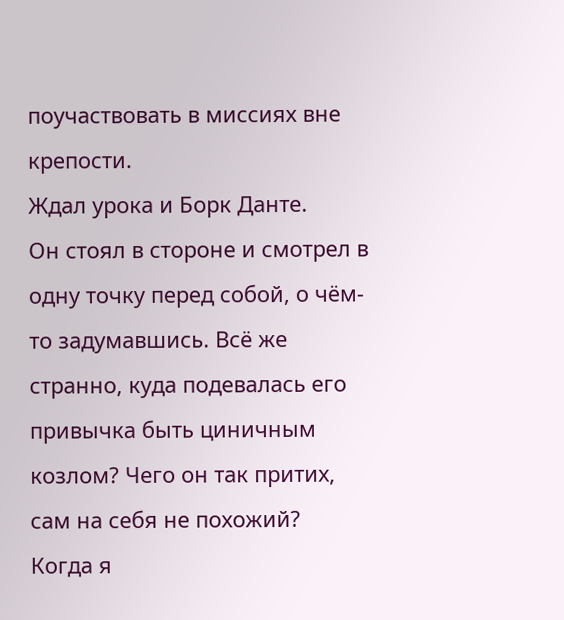поучаствовать в миссиях вне крепости.
Ждал урока и Борк Данте.
Он стоял в стороне и смотрел в одну точку перед собой, о чём-то задумавшись. Всё же странно, куда подевалась его привычка быть циничным козлом? Чего он так притих, сам на себя не похожий?
Когда я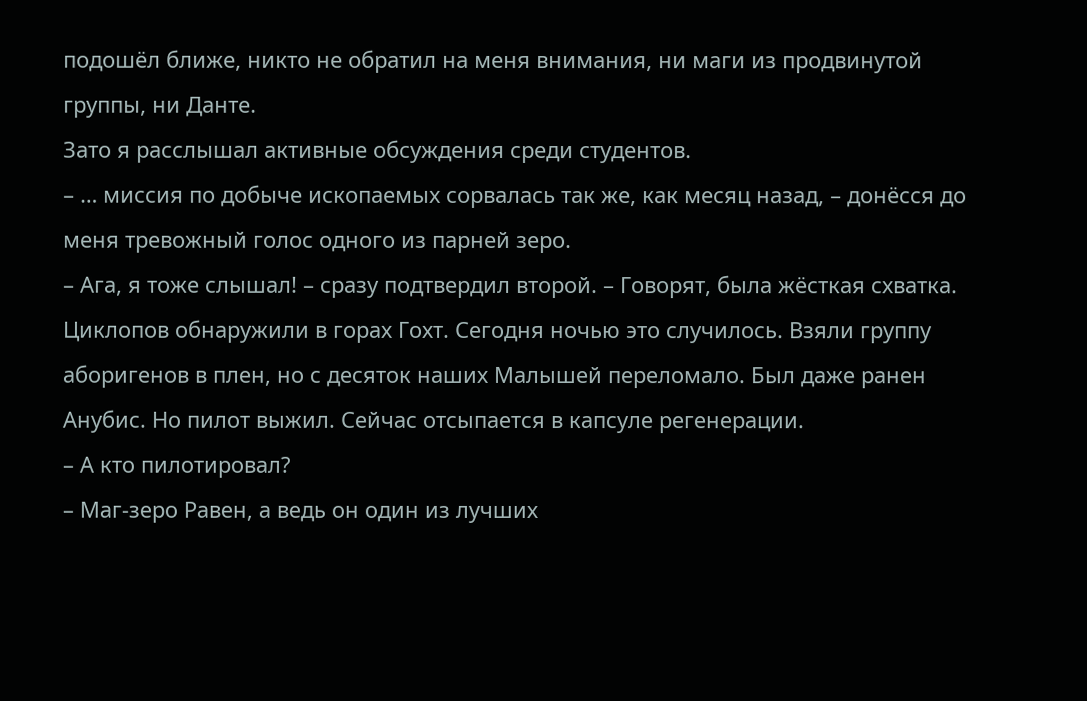подошёл ближе, никто не обратил на меня внимания, ни маги из продвинутой группы, ни Данте.
Зато я расслышал активные обсуждения среди студентов.
– … миссия по добыче ископаемых сорвалась так же, как месяц назад, – донёсся до меня тревожный голос одного из парней зеро.
– Ага, я тоже слышал! – сразу подтвердил второй. – Говорят, была жёсткая схватка. Циклопов обнаружили в горах Гохт. Сегодня ночью это случилось. Взяли группу аборигенов в плен, но с десяток наших Малышей переломало. Был даже ранен Анубис. Но пилот выжил. Сейчас отсыпается в капсуле регенерации.
– А кто пилотировал?
– Маг-зеро Равен, а ведь он один из лучших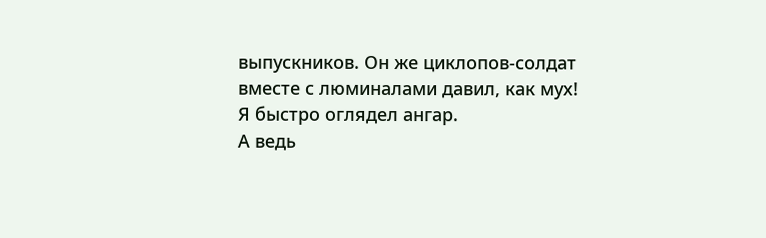выпускников. Он же циклопов-солдат вместе с люминалами давил, как мух!
Я быстро оглядел ангар.
А ведь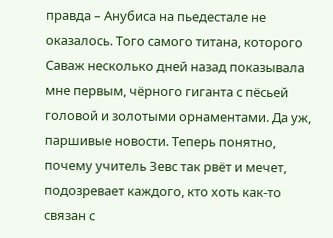правда – Анубиса на пьедестале не оказалось. Того самого титана, которого Саваж несколько дней назад показывала мне первым, чёрного гиганта с пёсьей головой и золотыми орнаментами. Да уж, паршивые новости. Теперь понятно, почему учитель Зевс так рвёт и мечет, подозревает каждого, кто хоть как-то связан с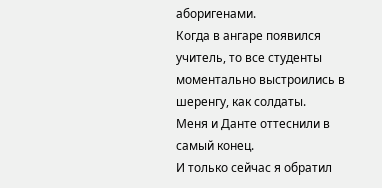аборигенами.
Когда в ангаре появился учитель, то все студенты моментально выстроились в шеренгу, как солдаты.
Меня и Данте оттеснили в самый конец.
И только сейчас я обратил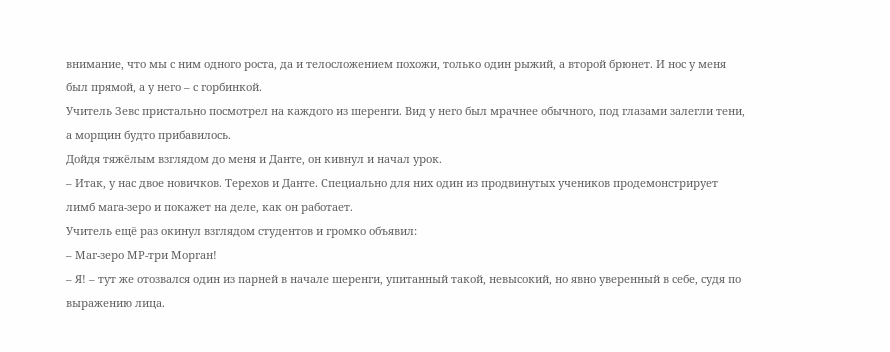внимание, что мы с ним одного роста, да и телосложением похожи, только один рыжий, а второй брюнет. И нос у меня был прямой, а у него – с горбинкой.
Учитель Зевс пристально посмотрел на каждого из шеренги. Вид у него был мрачнее обычного, под глазами залегли тени, а морщин будто прибавилось.
Дойдя тяжёлым взглядом до меня и Данте, он кивнул и начал урок.
– Итак, у нас двое новичков. Терехов и Данте. Специально для них один из продвинутых учеников продемонстрирует лимб мага-зеро и покажет на деле, как он работает.
Учитель ещё раз окинул взглядом студентов и громко объявил:
– Маг-зеро МР-три Морган!
– Я! – тут же отозвался один из парней в начале шеренги, упитанный такой, невысокий, но явно уверенный в себе, судя по выражению лица.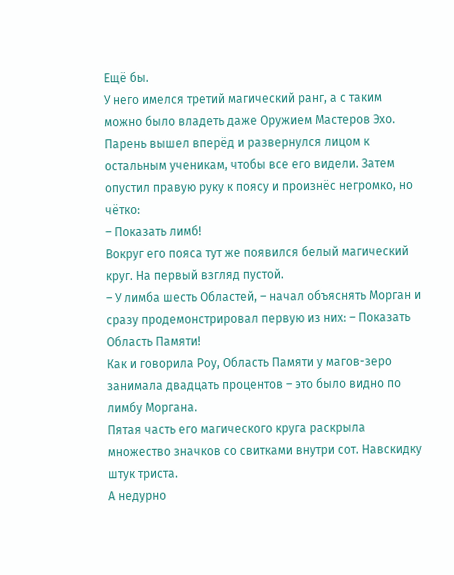Ещё бы.
У него имелся третий магический ранг, а с таким можно было владеть даже Оружием Мастеров Эхо.
Парень вышел вперёд и развернулся лицом к остальным ученикам, чтобы все его видели. Затем опустил правую руку к поясу и произнёс негромко, но чётко:
– Показать лимб!
Вокруг его пояса тут же появился белый магический круг. На первый взгляд пустой.
– У лимба шесть Областей, – начал объяснять Морган и сразу продемонстрировал первую из них: – Показать Область Памяти!
Как и говорила Роу, Область Памяти у магов-зеро занимала двадцать процентов – это было видно по лимбу Моргана.
Пятая часть его магического круга раскрыла множество значков со свитками внутри сот. Навскидку штук триста.
А недурно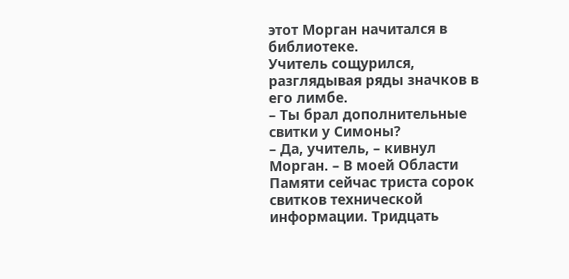этот Морган начитался в библиотеке.
Учитель сощурился, разглядывая ряды значков в его лимбе.
– Ты брал дополнительные свитки у Симоны?
– Да, учитель, – кивнул Морган. – В моей Области Памяти сейчас триста сорок свитков технической информации. Тридцать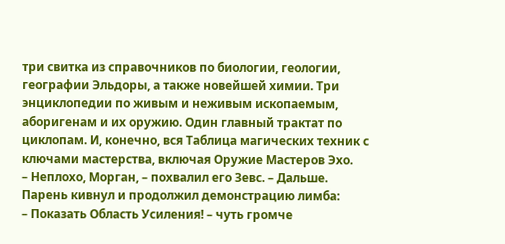три свитка из справочников по биологии, геологии, географии Эльдоры, а также новейшей химии. Три энциклопедии по живым и неживым ископаемым, аборигенам и их оружию. Один главный трактат по циклопам. И, конечно, вся Таблица магических техник с ключами мастерства, включая Оружие Мастеров Эхо.
– Неплохо, Морган, – похвалил его Зевс. – Дальше.
Парень кивнул и продолжил демонстрацию лимба:
– Показать Область Усиления! – чуть громче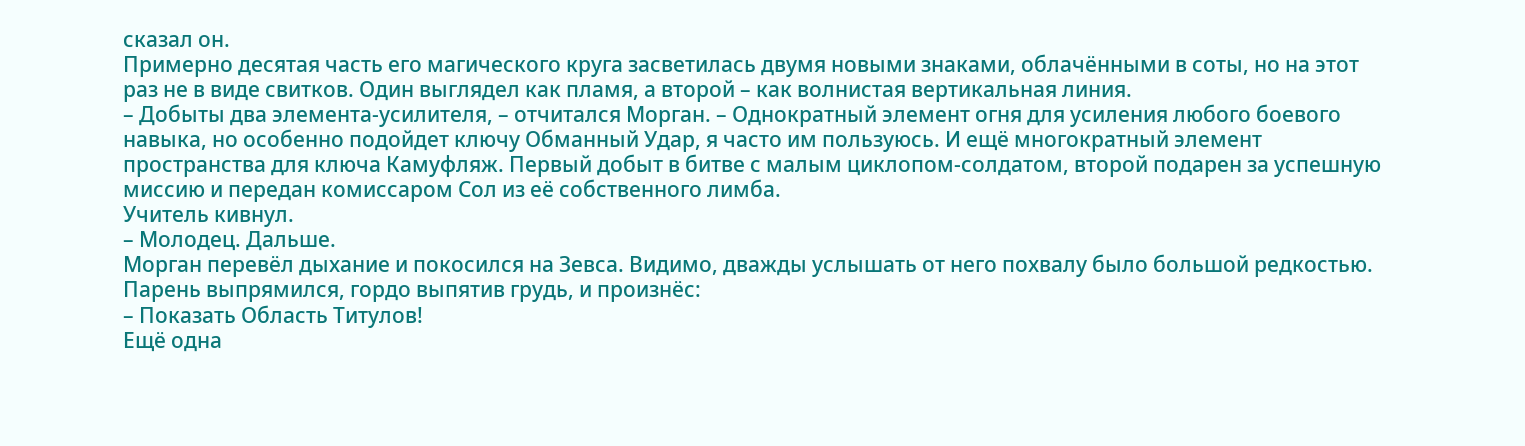сказал он.
Примерно десятая часть его магического круга засветилась двумя новыми знаками, облачёнными в соты, но на этот раз не в виде свитков. Один выглядел как пламя, а второй – как волнистая вертикальная линия.
– Добыты два элемента-усилителя, – отчитался Морган. – Однократный элемент огня для усиления любого боевого навыка, но особенно подойдет ключу Обманный Удар, я часто им пользуюсь. И ещё многократный элемент пространства для ключа Камуфляж. Первый добыт в битве с малым циклопом-солдатом, второй подарен за успешную миссию и передан комиссаром Сол из её собственного лимба.
Учитель кивнул.
– Молодец. Дальше.
Морган перевёл дыхание и покосился на Зевса. Видимо, дважды услышать от него похвалу было большой редкостью.
Парень выпрямился, гордо выпятив грудь, и произнёс:
– Показать Область Титулов!
Ещё одна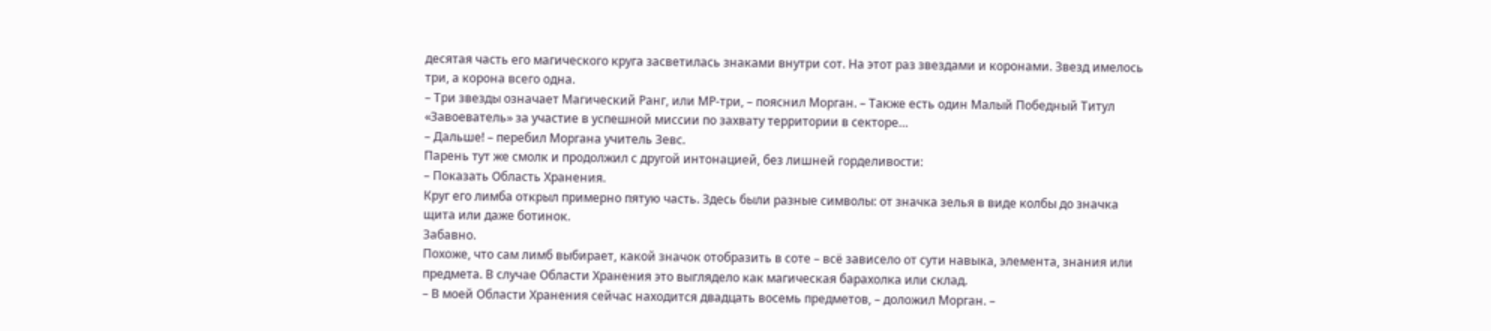десятая часть его магического круга засветилась знаками внутри сот. На этот раз звездами и коронами. Звезд имелось три, а корона всего одна.
– Три звезды означает Магический Ранг, или МР-три, – пояснил Морган. – Также есть один Малый Победный Титул «Завоеватель» за участие в успешной миссии по захвату территории в секторе…
– Дальше! – перебил Моргана учитель Зевс.
Парень тут же смолк и продолжил с другой интонацией, без лишней горделивости:
– Показать Область Хранения.
Круг его лимба открыл примерно пятую часть. Здесь были разные символы: от значка зелья в виде колбы до значка щита или даже ботинок.
Забавно.
Похоже, что сам лимб выбирает, какой значок отобразить в соте – всё зависело от сути навыка, элемента, знания или предмета. В случае Области Хранения это выглядело как магическая барахолка или склад.
– В моей Области Хранения сейчас находится двадцать восемь предметов, – доложил Морган. –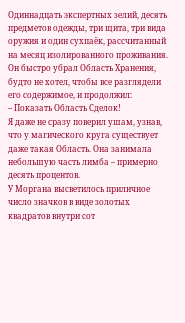Одиннадцать экспертных зелий, десять предметов одежды, три щита, три вида оружия и один сухпаёк, рассчитанный на месяц изолированного проживания.
Он быстро убрал Область Хранения, будто не хотел, чтобы все разглядели его содержимое, и продолжил:
– Показать Область Сделок!
Я даже не сразу поверил ушам, узнав, что у магического круга существует даже такая Область. Она занимала небольшую часть лимба – примерно десять процентов.
У Моргана высветилось приличное число значков в виде золотых квадратов внутри сот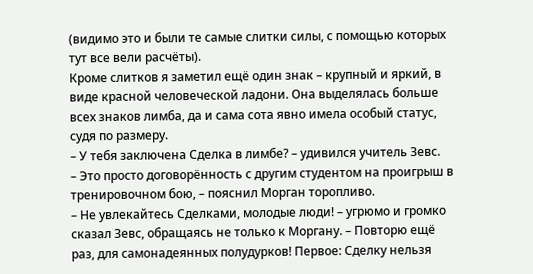(видимо это и были те самые слитки силы, с помощью которых тут все вели расчёты).
Кроме слитков я заметил ещё один знак – крупный и яркий, в виде красной человеческой ладони. Она выделялась больше всех знаков лимба, да и сама сота явно имела особый статус, судя по размеру.
– У тебя заключена Сделка в лимбе? – удивился учитель Зевс.
– Это просто договорённость с другим студентом на проигрыш в тренировочном бою, – пояснил Морган торопливо.
– Не увлекайтесь Сделками, молодые люди! – угрюмо и громко сказал Зевс, обращаясь не только к Моргану. – Повторю ещё раз, для самонадеянных полудурков! Первое: Сделку нельзя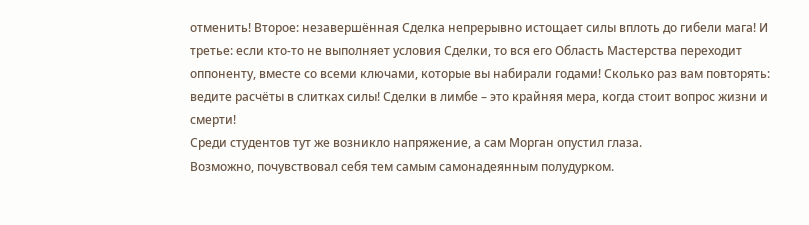отменить! Второе: незавершённая Сделка непрерывно истощает силы вплоть до гибели мага! И третье: если кто-то не выполняет условия Сделки, то вся его Область Мастерства переходит оппоненту, вместе со всеми ключами, которые вы набирали годами! Сколько раз вам повторять: ведите расчёты в слитках силы! Сделки в лимбе – это крайняя мера, когда стоит вопрос жизни и смерти!
Среди студентов тут же возникло напряжение, а сам Морган опустил глаза.
Возможно, почувствовал себя тем самым самонадеянным полудурком.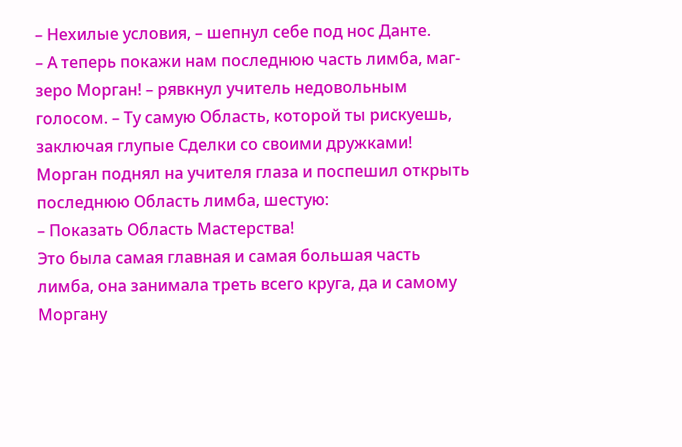– Нехилые условия, – шепнул себе под нос Данте.
– А теперь покажи нам последнюю часть лимба, маг-зеро Морган! – рявкнул учитель недовольным голосом. – Ту самую Область, которой ты рискуешь, заключая глупые Сделки со своими дружками!
Морган поднял на учителя глаза и поспешил открыть последнюю Область лимба, шестую:
– Показать Область Мастерства!
Это была самая главная и самая большая часть лимба, она занимала треть всего круга, да и самому Моргану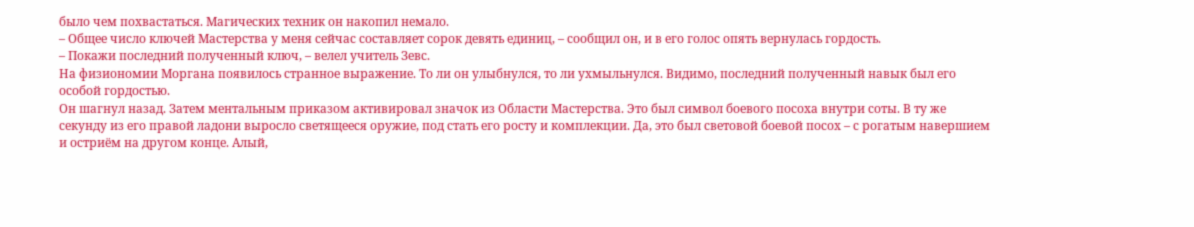было чем похвастаться. Магических техник он накопил немало.
– Общее число ключей Мастерства у меня сейчас составляет сорок девять единиц, – сообщил он, и в его голос опять вернулась гордость.
– Покажи последний полученный ключ, – велел учитель Зевс.
На физиономии Моргана появилось странное выражение. То ли он улыбнулся, то ли ухмыльнулся. Видимо, последний полученный навык был его особой гордостью.
Он шагнул назад. Затем ментальным приказом активировал значок из Области Мастерства. Это был символ боевого посоха внутри соты. В ту же секунду из его правой ладони выросло светящееся оружие, под стать его росту и комплекции. Да, это был световой боевой посох – с рогатым навершием и остриём на другом конце. Алый,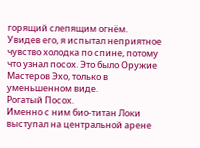горящий слепящим огнём.
Увидев его, я испытал неприятное чувство холодка по спине, потому что узнал посох. Это было Оружие Мастеров Эхо, только в уменьшенном виде.
Рогатый Посох.
Именно с ним био-титан Локи выступал на центральной арене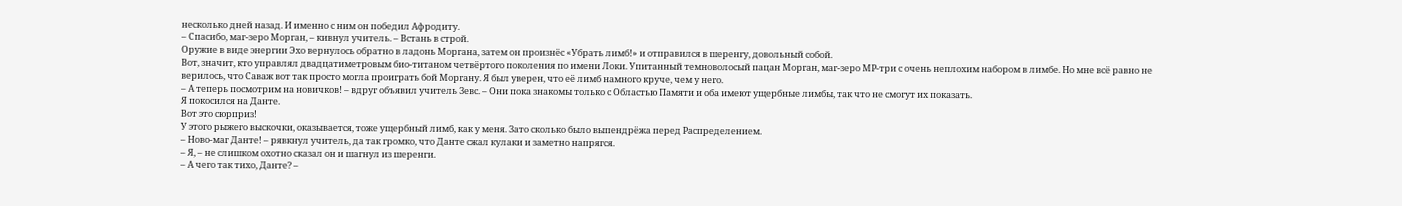несколько дней назад. И именно с ним он победил Афродиту.
– Спасибо, маг-зеро Морган, – кивнул учитель. – Встань в строй.
Оружие в виде энергии Эхо вернулось обратно в ладонь Моргана, затем он произнёс «Убрать лимб!» и отправился в шеренгу, довольный собой.
Вот, значит, кто управлял двадцатиметровым био-титаном четвёртого поколения по имени Локи. Упитанный темноволосый пацан Морган, маг-зеро МР-три с очень неплохим набором в лимбе. Но мне всё равно не верилось, что Саваж вот так просто могла проиграть бой Моргану. Я был уверен, что её лимб намного круче, чем у него.
– А теперь посмотрим на новичков! – вдруг объявил учитель Зевс. – Они пока знакомы только с Областью Памяти и оба имеют ущербные лимбы, так что не смогут их показать.
Я покосился на Данте.
Вот это сюрприз!
У этого рыжего выскочки, оказывается, тоже ущербный лимб, как у меня. Зато сколько было выпендрёжа перед Распределением.
– Ново-маг Данте! – рявкнул учитель, да так громко, что Данте сжал кулаки и заметно напрягся.
– Я, – не слишком охотно сказал он и шагнул из шеренги.
– А чего так тихо, Данте? –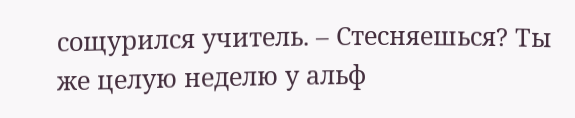сощурился учитель. – Стесняешься? Ты же целую неделю у альф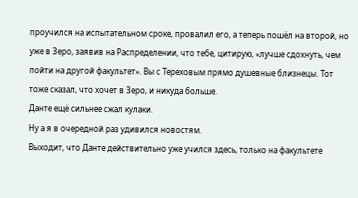проучился на испытательном сроке, провалил его, а теперь пошёл на второй, но уже в Зеро, заявив на Распределении, что тебе, цитирую, «лучше сдохнуть, чем пойти на другой факультет». Вы с Тереховым прямо душевные близнецы. Тот тоже сказал, что хочет в Зеро, и никуда больше.
Данте ещё сильнее сжал кулаки.
Ну а я в очередной раз удивился новостям.
Выходит, что Данте действительно уже учился здесь, только на факультете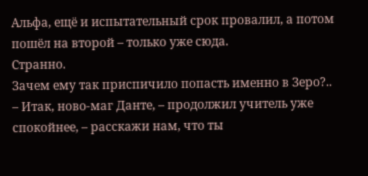Альфа, ещё и испытательный срок провалил, а потом пошёл на второй – только уже сюда.
Странно.
Зачем ему так приспичило попасть именно в Зеро?..
– Итак, ново-маг Данте, – продолжил учитель уже спокойнее, – расскажи нам, что ты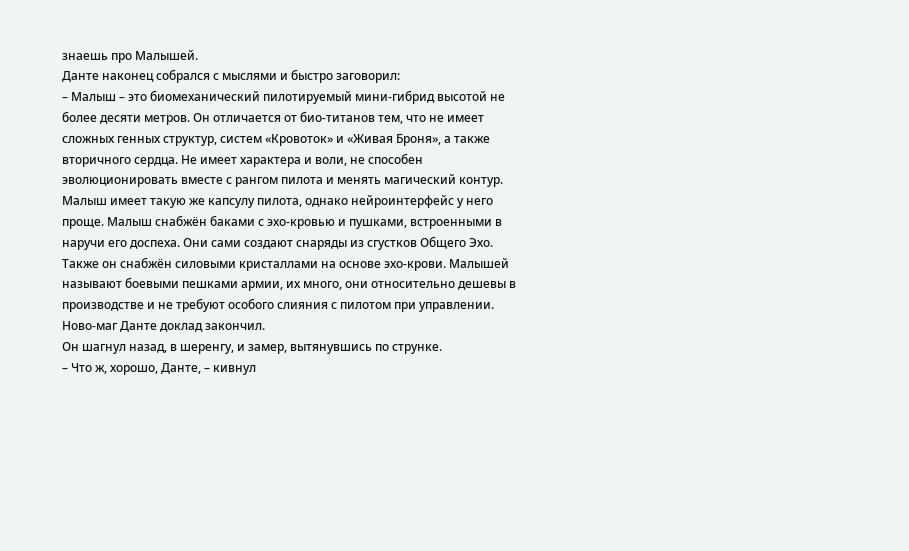знаешь про Малышей.
Данте наконец собрался с мыслями и быстро заговорил:
– Малыш – это биомеханический пилотируемый мини-гибрид высотой не более десяти метров. Он отличается от био-титанов тем, что не имеет сложных генных структур, систем «Кровоток» и «Живая Броня», а также вторичного сердца. Не имеет характера и воли, не способен эволюционировать вместе с рангом пилота и менять магический контур. Малыш имеет такую же капсулу пилота, однако нейроинтерфейс у него проще. Малыш снабжён баками с эхо-кровью и пушками, встроенными в наручи его доспеха. Они сами создают снаряды из сгустков Общего Эхо. Также он снабжён силовыми кристаллами на основе эхо-крови. Малышей называют боевыми пешками армии, их много, они относительно дешевы в производстве и не требуют особого слияния с пилотом при управлении. Ново-маг Данте доклад закончил.
Он шагнул назад, в шеренгу, и замер, вытянувшись по струнке.
– Что ж, хорошо, Данте, – кивнул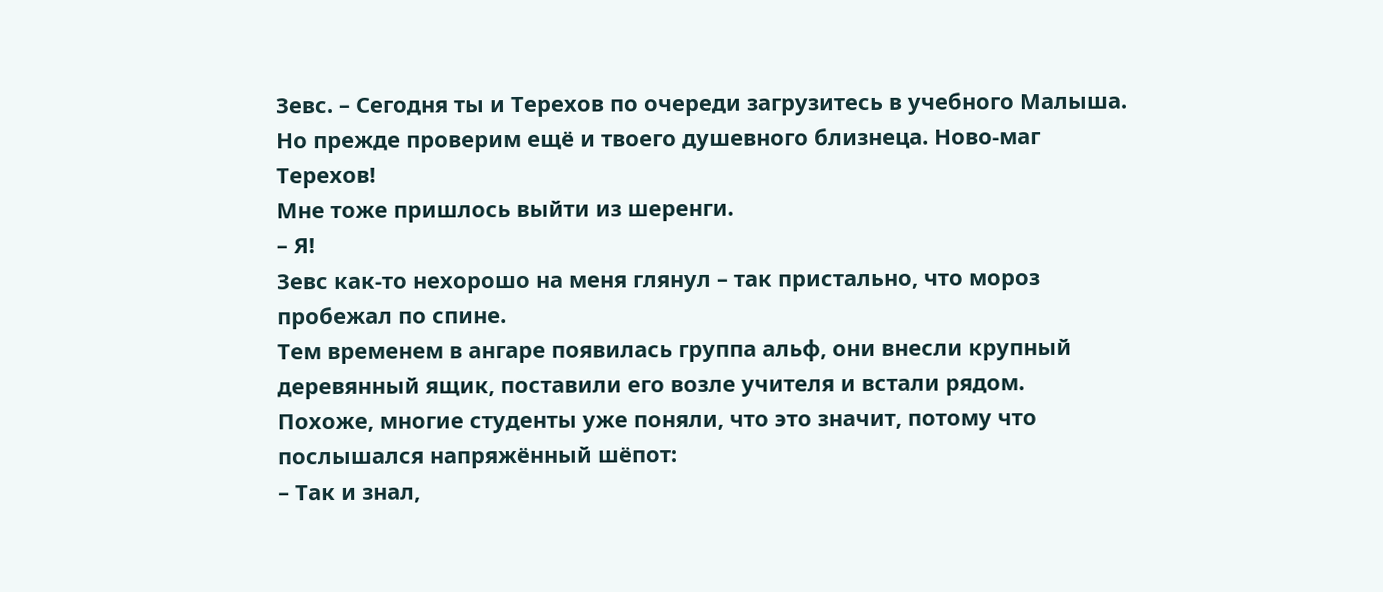Зевс. – Сегодня ты и Терехов по очереди загрузитесь в учебного Малыша. Но прежде проверим ещё и твоего душевного близнеца. Ново-маг Терехов!
Мне тоже пришлось выйти из шеренги.
– Я!
Зевс как-то нехорошо на меня глянул – так пристально, что мороз пробежал по спине.
Тем временем в ангаре появилась группа альф, они внесли крупный деревянный ящик, поставили его возле учителя и встали рядом.
Похоже, многие студенты уже поняли, что это значит, потому что послышался напряжённый шёпот:
– Так и знал,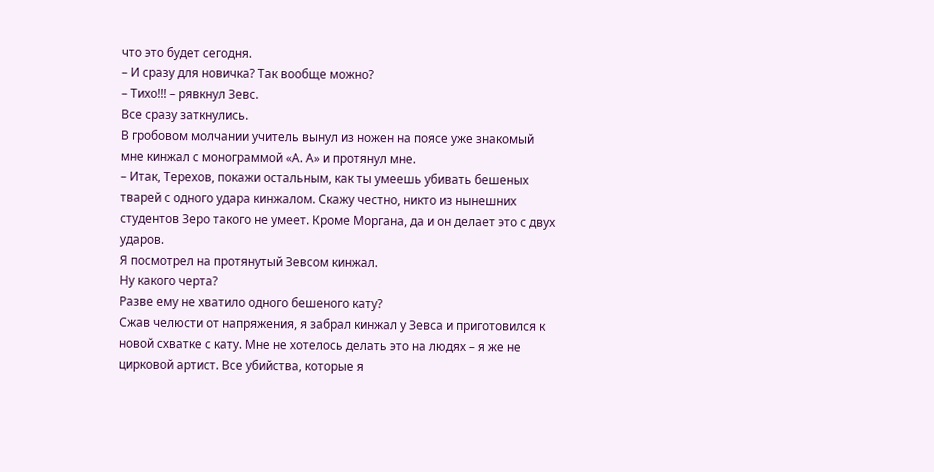что это будет сегодня.
– И сразу для новичка? Так вообще можно?
– Тихо!!! – рявкнул Зевс.
Все сразу заткнулись.
В гробовом молчании учитель вынул из ножен на поясе уже знакомый мне кинжал с монограммой «А. А» и протянул мне.
– Итак, Терехов, покажи остальным, как ты умеешь убивать бешеных тварей с одного удара кинжалом. Скажу честно, никто из нынешних студентов Зеро такого не умеет. Кроме Моргана, да и он делает это с двух ударов.
Я посмотрел на протянутый Зевсом кинжал.
Ну какого черта?
Разве ему не хватило одного бешеного кату?
Сжав челюсти от напряжения, я забрал кинжал у Зевса и приготовился к новой схватке с кату. Мне не хотелось делать это на людях – я же не цирковой артист. Все убийства, которые я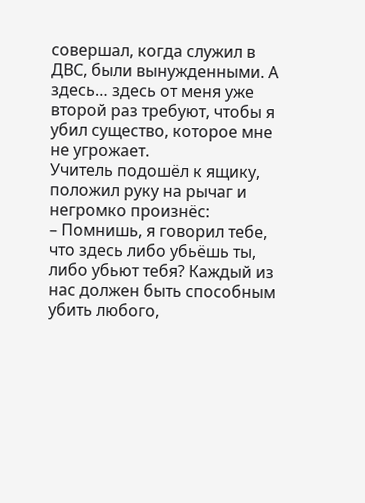совершал, когда служил в ДВС, были вынужденными. А здесь… здесь от меня уже второй раз требуют, чтобы я убил существо, которое мне не угрожает.
Учитель подошёл к ящику, положил руку на рычаг и негромко произнёс:
– Помнишь, я говорил тебе, что здесь либо убьёшь ты, либо убьют тебя? Каждый из нас должен быть способным убить любого,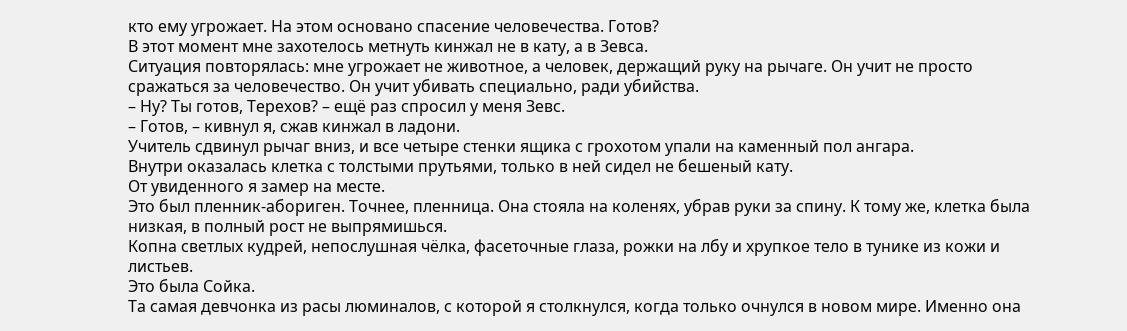кто ему угрожает. На этом основано спасение человечества. Готов?
В этот момент мне захотелось метнуть кинжал не в кату, а в Зевса.
Ситуация повторялась: мне угрожает не животное, а человек, держащий руку на рычаге. Он учит не просто сражаться за человечество. Он учит убивать специально, ради убийства.
– Ну? Ты готов, Терехов? – ещё раз спросил у меня Зевс.
– Готов, – кивнул я, сжав кинжал в ладони.
Учитель сдвинул рычаг вниз, и все четыре стенки ящика с грохотом упали на каменный пол ангара.
Внутри оказалась клетка с толстыми прутьями, только в ней сидел не бешеный кату.
От увиденного я замер на месте.
Это был пленник-абориген. Точнее, пленница. Она стояла на коленях, убрав руки за спину. К тому же, клетка была низкая, в полный рост не выпрямишься.
Копна светлых кудрей, непослушная чёлка, фасеточные глаза, рожки на лбу и хрупкое тело в тунике из кожи и листьев.
Это была Сойка.
Та самая девчонка из расы люминалов, с которой я столкнулся, когда только очнулся в новом мире. Именно она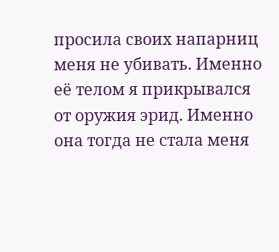просила своих напарниц меня не убивать. Именно её телом я прикрывался от оружия эрид. Именно она тогда не стала меня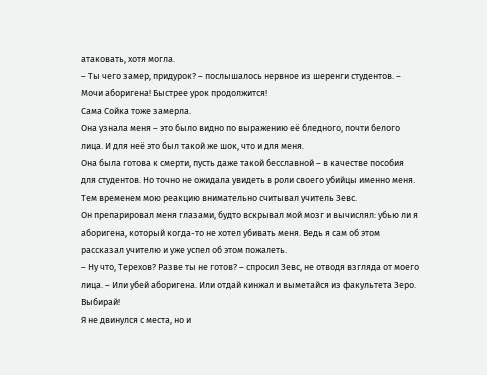атаковать, хотя могла.
– Ты чего замер, придурок? – послышалось нервное из шеренги студентов. – Мочи аборигена! Быстрее урок продолжится!
Сама Сойка тоже замерла.
Она узнала меня – это было видно по выражению её бледного, почти белого лица. И для неё это был такой же шок, что и для меня.
Она была готова к смерти, пусть даже такой бесславной – в качестве пособия для студентов. Но точно не ожидала увидеть в роли своего убийцы именно меня.
Тем временем мою реакцию внимательно считывал учитель Зевс.
Он препарировал меня глазами, будто вскрывал мой мозг и вычислял: убью ли я аборигена, который когда-то не хотел убивать меня. Ведь я сам об этом рассказал учителю и уже успел об этом пожалеть.
– Ну что, Терехов? Разве ты не готов? – спросил Зевс, не отводя взгляда от моего лица. – Или убей аборигена. Или отдай кинжал и выметайся из факультета Зеро. Выбирай!
Я не двинулся с места, но и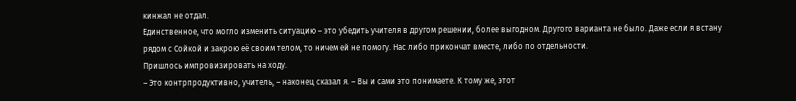кинжал не отдал.
Единственное, что могло изменить ситуацию – это убедить учителя в другом решении, более выгодном. Другого варианта не было. Даже если я встану рядом с Сойкой и закрою её своим телом, то ничем ей не помогу. Нас либо прикончат вместе, либо по отдельности.
Пришлось импровизировать на ходу.
– Это контрпродуктивно, учитель, – наконец сказал я. – Вы и сами это понимаете. К тому же, этот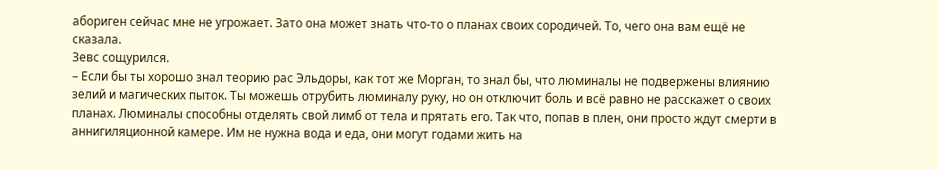абориген сейчас мне не угрожает. Зато она может знать что-то о планах своих сородичей. То, чего она вам ещё не сказала.
Зевс сощурился.
– Если бы ты хорошо знал теорию рас Эльдоры, как тот же Морган, то знал бы, что люминалы не подвержены влиянию зелий и магических пыток. Ты можешь отрубить люминалу руку, но он отключит боль и всё равно не расскажет о своих планах. Люминалы способны отделять свой лимб от тела и прятать его. Так что, попав в плен, они просто ждут смерти в аннигиляционной камере. Им не нужна вода и еда, они могут годами жить на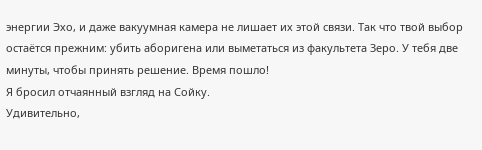энергии Эхо, и даже вакуумная камера не лишает их этой связи. Так что твой выбор остаётся прежним: убить аборигена или выметаться из факультета Зеро. У тебя две минуты, чтобы принять решение. Время пошло!
Я бросил отчаянный взгляд на Сойку.
Удивительно,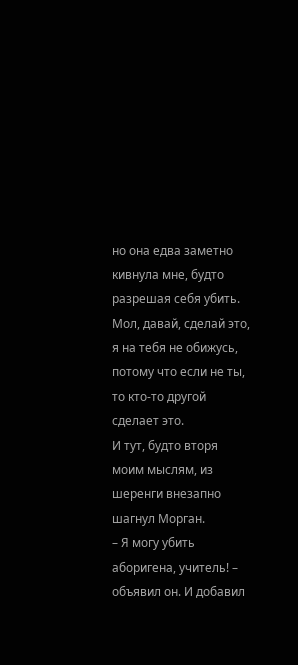но она едва заметно кивнула мне, будто разрешая себя убить. Мол, давай, сделай это, я на тебя не обижусь, потому что если не ты, то кто-то другой сделает это.
И тут, будто вторя моим мыслям, из шеренги внезапно шагнул Морган.
– Я могу убить аборигена, учитель! – объявил он. И добавил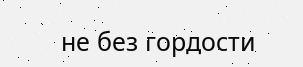не без гордости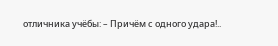отличника учёбы: – Причём с одного удара!..